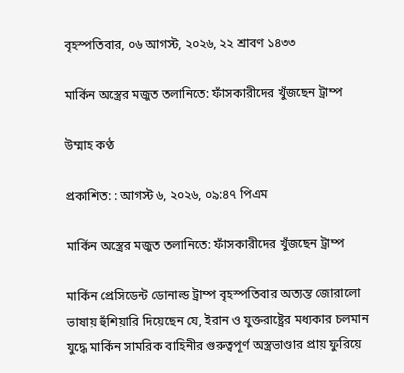বৃহস্পতিবার, ০৬ আগস্ট, ২০২৬, ২২ শ্রাবণ ১৪৩৩

মার্কিন অস্ত্রের মজুত তলানিতে: ফাঁসকারীদের খুঁজছেন ট্রাম্প

উম্মাহ কণ্ঠ

প্রকাশিত: : আগস্ট ৬, ২০২৬, ০৯:৪৭ পিএম

মার্কিন অস্ত্রের মজুত তলানিতে: ফাঁসকারীদের খুঁজছেন ট্রাম্প

মার্কিন প্রেসিডেন্ট ডোনাল্ড ট্রাম্প বৃহস্পতিবার অত্যন্ত জোরালো ভাষায় হুঁশিয়ারি দিয়েছেন যে, ইরান ও যুক্তরাষ্ট্রের মধ্যকার চলমান যুদ্ধে মার্কিন সামরিক বাহিনীর গুরুত্বপূর্ণ অস্ত্রভাণ্ডার প্রায় ফুরিয়ে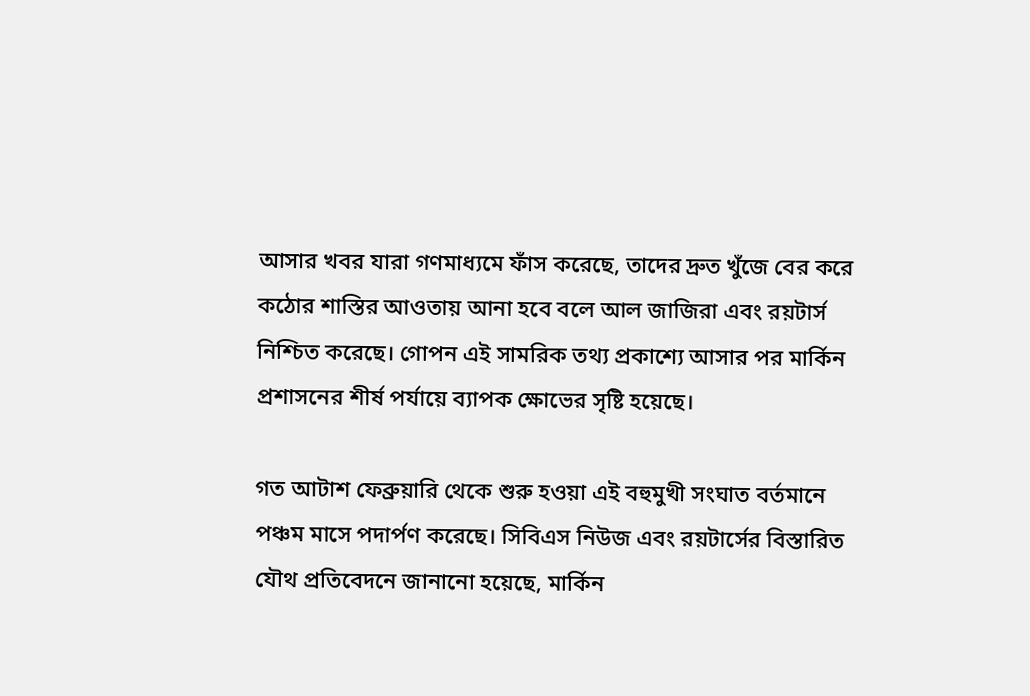আসার খবর যারা গণমাধ্যমে ফাঁস করেছে, তাদের দ্রুত খুঁজে বের করে কঠোর শাস্তির আওতায় আনা হবে বলে আল জাজিরা এবং রয়টার্স নিশ্চিত করেছে। গোপন এই সামরিক তথ্য প্রকাশ্যে আসার পর মার্কিন প্রশাসনের শীর্ষ পর্যায়ে ব্যাপক ক্ষোভের সৃষ্টি হয়েছে।

গত আটাশ ফেব্রুয়ারি থেকে শুরু হওয়া এই বহুমুখী সংঘাত বর্তমানে পঞ্চম মাসে পদার্পণ করেছে। সিবিএস নিউজ এবং রয়টার্সের বিস্তারিত যৌথ প্রতিবেদনে জানানো হয়েছে, মার্কিন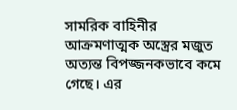সামরিক বাহিনীর আক্রমণাত্মক অস্ত্রের মজুত অত্যন্ত বিপজ্জনকভাবে কমে গেছে। এর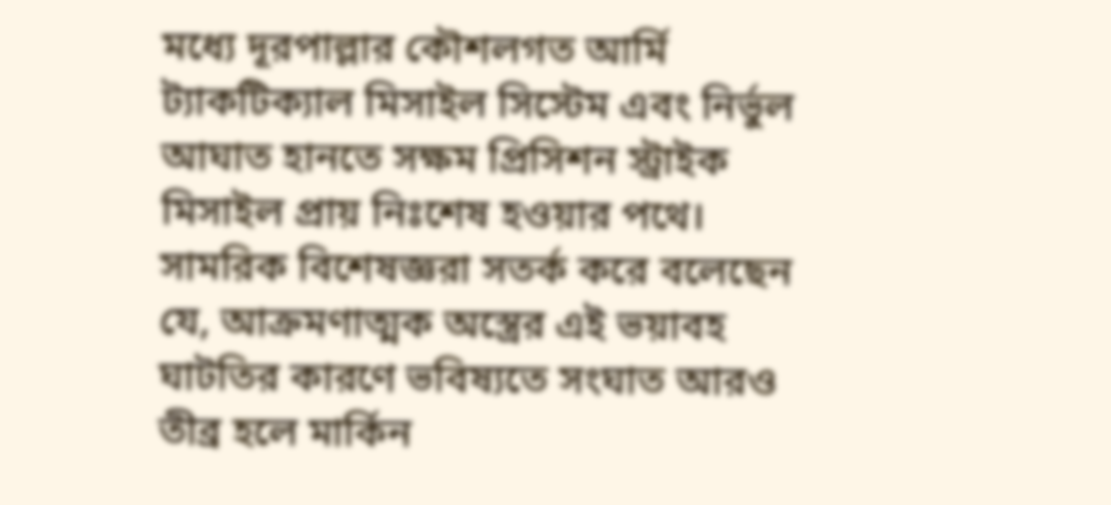মধ্যে দূরপাল্লার কৌশলগত আর্মি ট্যাকটিক্যাল মিসাইল সিস্টেম এবং নির্ভুল আঘাত হানতে সক্ষম প্রিসিশন স্ট্রাইক মিসাইল প্রায় নিঃশেষ হওয়ার পথে। সামরিক বিশেষজ্ঞরা সতর্ক করে বলেছেন যে, আক্রমণাত্মক অস্ত্রের এই ভয়াবহ ঘাটতির কারণে ভবিষ্যতে সংঘাত আরও তীব্র হলে মার্কিন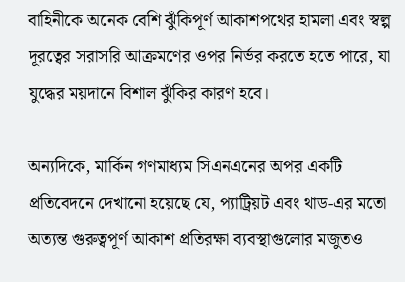বাহিনীকে অনেক বেশি ঝুঁকিপূর্ণ আকাশপথের হামলা এবং স্বল্প দূরত্বের সরাসরি আক্রমণের ওপর নির্ভর করতে হতে পারে, যা যুদ্ধের ময়দানে বিশাল ঝুঁকির কারণ হবে।

অন্যদিকে, মার্কিন গণমাধ্যম সিএনএনের অপর একটি প্রতিবেদনে দেখানো হয়েছে যে, প্যাট্রিয়ট এবং থাড-এর মতো অত্যন্ত গুরুত্বপূর্ণ আকাশ প্রতিরক্ষা ব্যবস্থাগুলোর মজুতও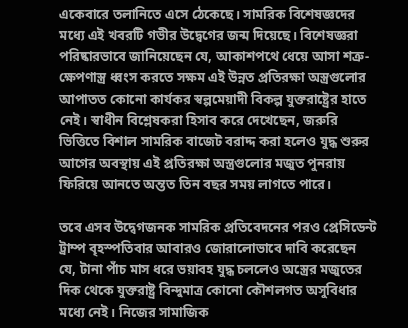একেবারে তলানিতে এসে ঠেকেছে। সামরিক বিশেষজ্ঞদের মধ্যে এই খবরটি গভীর উদ্বেগের জন্ম দিয়েছে। বিশেষজ্ঞরা পরিষ্কারভাবে জানিয়েছেন যে, আকাশপথে ধেয়ে আসা শত্রু-ক্ষেপণাস্ত্র ধ্বংস করতে সক্ষম এই উন্নত প্রতিরক্ষা অস্ত্রগুলোর আপাতত কোনো কার্যকর স্বল্পমেয়াদী বিকল্প যুক্তরাষ্ট্রের হাতে নেই। স্বাধীন বিশ্লেষকরা হিসাব করে দেখেছেন, জরুরি ভিত্তিতে বিশাল সামরিক বাজেট বরাদ্দ করা হলেও যুদ্ধ শুরুর আগের অবস্থায় এই প্রতিরক্ষা অস্ত্রগুলোর মজুত পুনরায় ফিরিয়ে আনতে অন্তত তিন বছর সময় লাগতে পারে।

তবে এসব উদ্বেগজনক সামরিক প্রতিবেদনের পরও প্রেসিডেন্ট ট্রাম্প বৃহস্পতিবার আবারও জোরালোভাবে দাবি করেছেন যে, টানা পাঁচ মাস ধরে ভয়াবহ যুদ্ধ চললেও অস্ত্রের মজুতের দিক থেকে যুক্তরাষ্ট্র বিন্দুমাত্র কোনো কৌশলগত অসুবিধার মধ্যে নেই। নিজের সামাজিক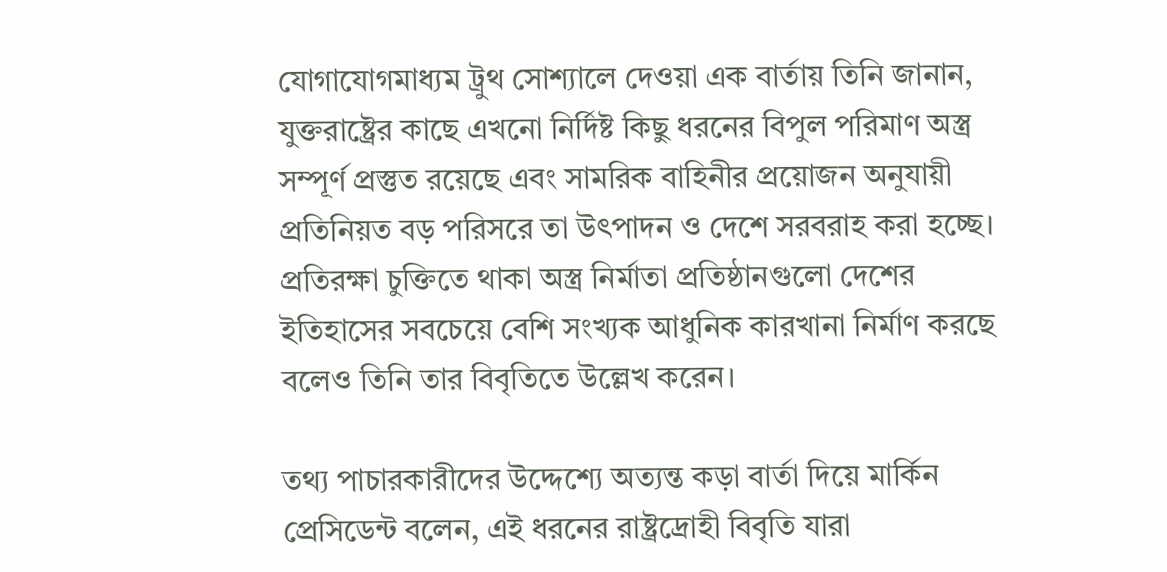যোগাযোগমাধ্যম ট্রুথ সোশ্যালে দেওয়া এক বার্তায় তিনি জানান, যুক্তরাষ্ট্রের কাছে এখনো নির্দিষ্ট কিছু ধরনের বিপুল পরিমাণ অস্ত্র সম্পূর্ণ প্রস্তুত রয়েছে এবং সামরিক বাহিনীর প্রয়োজন অনুযায়ী প্রতিনিয়ত বড় পরিসরে তা উৎপাদন ও দেশে সরবরাহ করা হচ্ছে। প্রতিরক্ষা চুক্তিতে থাকা অস্ত্র নির্মাতা প্রতিষ্ঠানগুলো দেশের ইতিহাসের সবচেয়ে বেশি সংখ্যক আধুনিক কারখানা নির্মাণ করছে বলেও তিনি তার বিবৃতিতে উল্লেখ করেন।

তথ্য পাচারকারীদের উদ্দেশ্যে অত্যন্ত কড়া বার্তা দিয়ে মার্কিন প্রেসিডেন্ট বলেন, এই ধরনের রাষ্ট্রদ্রোহী বিবৃতি যারা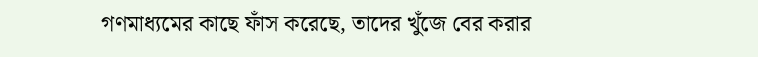গণমাধ্যমের কাছে ফাঁস করেছে, তাদের খুঁজে বের করার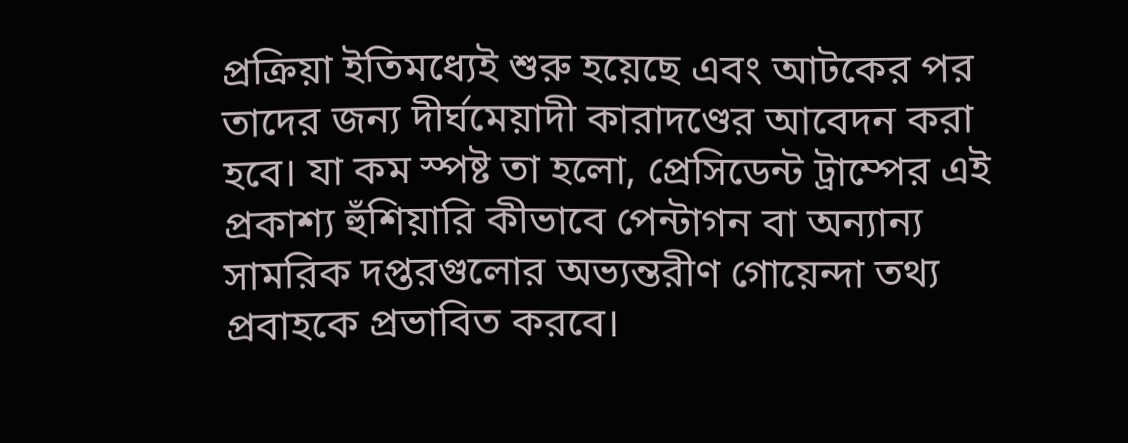প্রক্রিয়া ইতিমধ্যেই শুরু হয়েছে এবং আটকের পর তাদের জন্য দীর্ঘমেয়াদী কারাদণ্ডের আবেদন করা হবে। যা কম স্পষ্ট তা হলো, প্রেসিডেন্ট ট্রাম্পের এই প্রকাশ্য হুঁশিয়ারি কীভাবে পেন্টাগন বা অন্যান্য সামরিক দপ্তরগুলোর অভ্যন্তরীণ গোয়েন্দা তথ্য প্রবাহকে প্রভাবিত করবে।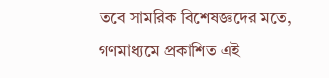তবে সামরিক বিশেষজ্ঞদের মতে, গণমাধ্যমে প্রকাশিত এই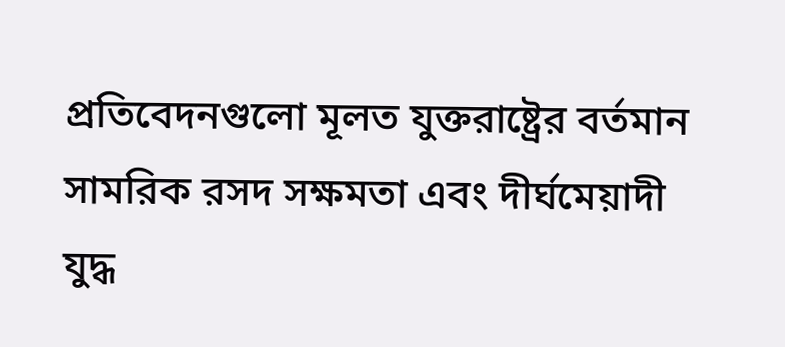প্রতিবেদনগুলো মূলত যুক্তরাষ্ট্রের বর্তমান সামরিক রসদ সক্ষমতা এবং দীর্ঘমেয়াদী যুদ্ধ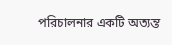পরিচালনার একটি অত্যন্ত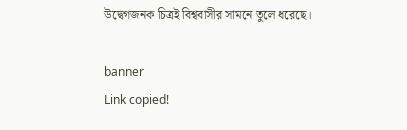উদ্বেগজনক চিত্রই বিশ্ববাসীর সামনে তুলে ধরেছে।

banner
Link copied!